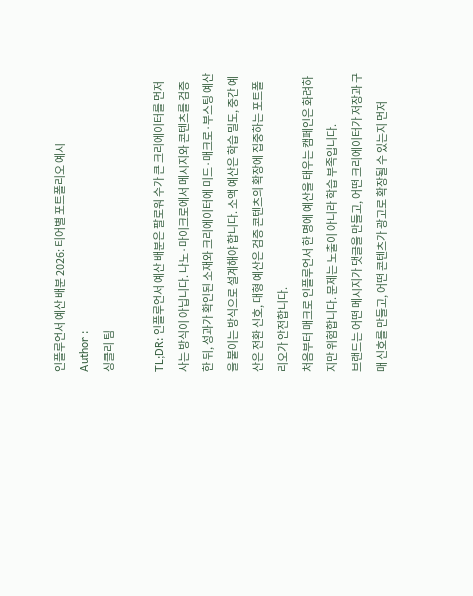인플루언서 예산 배분 2026: 티어별 포트폴리오 예시
Author :
싱클리 팀

TL;DR: 인플루언서 예산 배분은 팔로워 수가 큰 크리에이터를 먼저 사는 방식이 아닙니다. 나노·마이크로에서 메시지와 콘텐츠를 검증한 뒤, 성과가 확인된 소재와 크리에이터에 미드·매크로·부스팅 예산을 붙이는 방식으로 설계해야 합니다. 소액 예산은 학습 밀도, 중간 예산은 전환 신호, 대형 예산은 검증 콘텐츠의 확장에 집중하는 포트폴리오가 안전합니다.
처음부터 매크로 인플루언서 한 명에 예산을 태우는 캠페인은 화려하지만 위험합니다. 문제는 노출이 아니라 학습 부족입니다.
브랜드는 어떤 메시지가 댓글을 만들고, 어떤 크리에이터가 저장과 구매 신호를 만들고, 어떤 콘텐츠가 광고로 확장될 수 있는지 먼저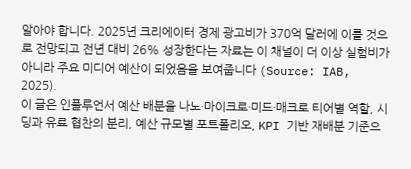알아야 합니다. 2025년 크리에이터 경제 광고비가 370억 달러에 이를 것으로 전망되고 전년 대비 26% 성장한다는 자료는 이 채널이 더 이상 실험비가 아니라 주요 미디어 예산이 되었음을 보여줍니다 (Source: IAB, 2025).
이 글은 인플루언서 예산 배분을 나노·마이크로·미드·매크로 티어별 역할, 시딩과 유료 협찬의 분리, 예산 규모별 포트폴리오, KPI 기반 재배분 기준으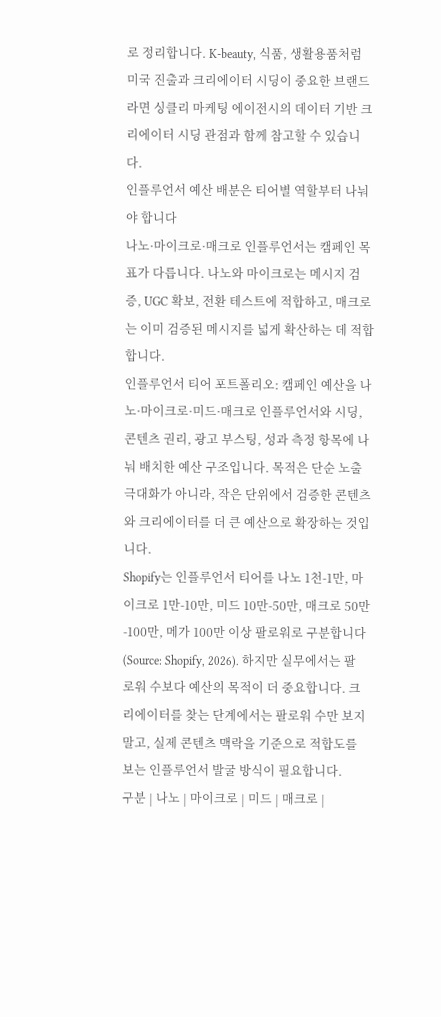로 정리합니다. K-beauty, 식품, 생활용품처럼 미국 진출과 크리에이터 시딩이 중요한 브랜드라면 싱클리 마케팅 에이전시의 데이터 기반 크리에이터 시딩 관점과 함께 참고할 수 있습니다.
인플루언서 예산 배분은 티어별 역할부터 나눠야 합니다
나노·마이크로·매크로 인플루언서는 캠페인 목표가 다릅니다. 나노와 마이크로는 메시지 검증, UGC 확보, 전환 테스트에 적합하고, 매크로는 이미 검증된 메시지를 넓게 확산하는 데 적합합니다.
인플루언서 티어 포트폴리오: 캠페인 예산을 나노·마이크로·미드·매크로 인플루언서와 시딩, 콘텐츠 권리, 광고 부스팅, 성과 측정 항목에 나눠 배치한 예산 구조입니다. 목적은 단순 노출 극대화가 아니라, 작은 단위에서 검증한 콘텐츠와 크리에이터를 더 큰 예산으로 확장하는 것입니다.
Shopify는 인플루언서 티어를 나노 1천-1만, 마이크로 1만-10만, 미드 10만-50만, 매크로 50만-100만, 메가 100만 이상 팔로워로 구분합니다 (Source: Shopify, 2026). 하지만 실무에서는 팔로워 수보다 예산의 목적이 더 중요합니다. 크리에이터를 찾는 단계에서는 팔로워 수만 보지 말고, 실제 콘텐츠 맥락을 기준으로 적합도를 보는 인플루언서 발굴 방식이 필요합니다.
구분 | 나노 | 마이크로 | 미드 | 매크로 |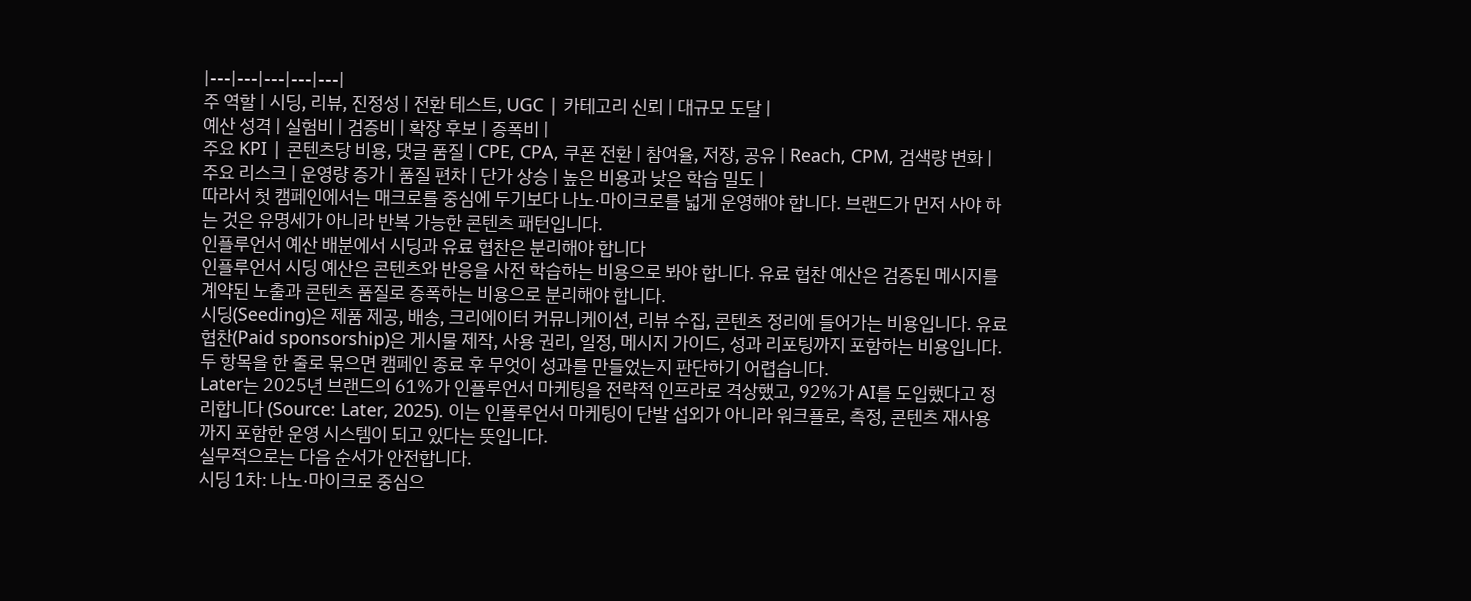|---|---|---|---|---|
주 역할 | 시딩, 리뷰, 진정성 | 전환 테스트, UGC | 카테고리 신뢰 | 대규모 도달 |
예산 성격 | 실험비 | 검증비 | 확장 후보 | 증폭비 |
주요 KPI | 콘텐츠당 비용, 댓글 품질 | CPE, CPA, 쿠폰 전환 | 참여율, 저장, 공유 | Reach, CPM, 검색량 변화 |
주요 리스크 | 운영량 증가 | 품질 편차 | 단가 상승 | 높은 비용과 낮은 학습 밀도 |
따라서 첫 캠페인에서는 매크로를 중심에 두기보다 나노·마이크로를 넓게 운영해야 합니다. 브랜드가 먼저 사야 하는 것은 유명세가 아니라 반복 가능한 콘텐츠 패턴입니다.
인플루언서 예산 배분에서 시딩과 유료 협찬은 분리해야 합니다
인플루언서 시딩 예산은 콘텐츠와 반응을 사전 학습하는 비용으로 봐야 합니다. 유료 협찬 예산은 검증된 메시지를 계약된 노출과 콘텐츠 품질로 증폭하는 비용으로 분리해야 합니다.
시딩(Seeding)은 제품 제공, 배송, 크리에이터 커뮤니케이션, 리뷰 수집, 콘텐츠 정리에 들어가는 비용입니다. 유료 협찬(Paid sponsorship)은 게시물 제작, 사용 권리, 일정, 메시지 가이드, 성과 리포팅까지 포함하는 비용입니다. 두 항목을 한 줄로 묶으면 캠페인 종료 후 무엇이 성과를 만들었는지 판단하기 어렵습니다.
Later는 2025년 브랜드의 61%가 인플루언서 마케팅을 전략적 인프라로 격상했고, 92%가 AI를 도입했다고 정리합니다 (Source: Later, 2025). 이는 인플루언서 마케팅이 단발 섭외가 아니라 워크플로, 측정, 콘텐츠 재사용까지 포함한 운영 시스템이 되고 있다는 뜻입니다.
실무적으로는 다음 순서가 안전합니다.
시딩 1차: 나노·마이크로 중심으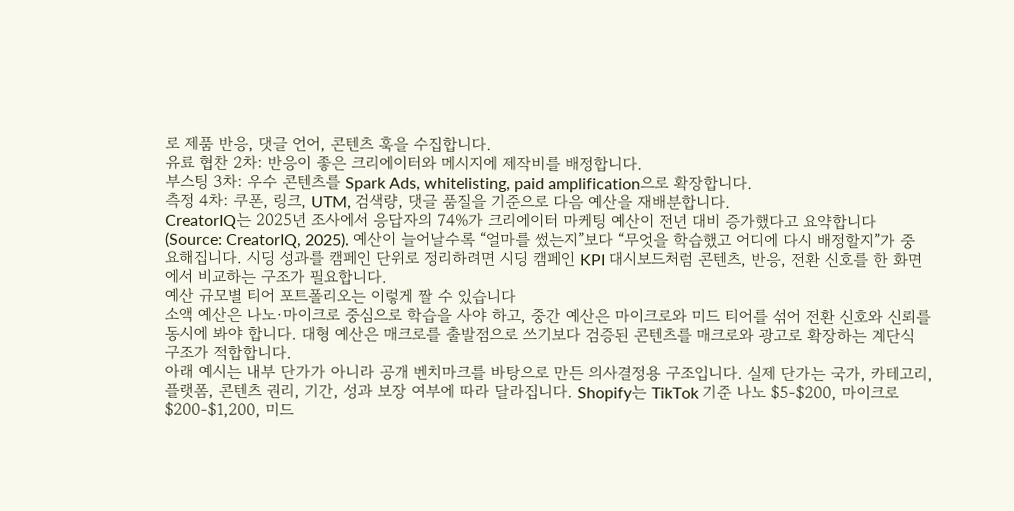로 제품 반응, 댓글 언어, 콘텐츠 훅을 수집합니다.
유료 협찬 2차: 반응이 좋은 크리에이터와 메시지에 제작비를 배정합니다.
부스팅 3차: 우수 콘텐츠를 Spark Ads, whitelisting, paid amplification으로 확장합니다.
측정 4차: 쿠폰, 링크, UTM, 검색량, 댓글 품질을 기준으로 다음 예산을 재배분합니다.
CreatorIQ는 2025년 조사에서 응답자의 74%가 크리에이터 마케팅 예산이 전년 대비 증가했다고 요약합니다 (Source: CreatorIQ, 2025). 예산이 늘어날수록 “얼마를 썼는지”보다 “무엇을 학습했고 어디에 다시 배정할지”가 중요해집니다. 시딩 성과를 캠페인 단위로 정리하려면 시딩 캠페인 KPI 대시보드처럼 콘텐츠, 반응, 전환 신호를 한 화면에서 비교하는 구조가 필요합니다.
예산 규모별 티어 포트폴리오는 이렇게 짤 수 있습니다
소액 예산은 나노·마이크로 중심으로 학습을 사야 하고, 중간 예산은 마이크로와 미드 티어를 섞어 전환 신호와 신뢰를 동시에 봐야 합니다. 대형 예산은 매크로를 출발점으로 쓰기보다 검증된 콘텐츠를 매크로와 광고로 확장하는 계단식 구조가 적합합니다.
아래 예시는 내부 단가가 아니라 공개 벤치마크를 바탕으로 만든 의사결정용 구조입니다. 실제 단가는 국가, 카테고리, 플랫폼, 콘텐츠 권리, 기간, 성과 보장 여부에 따라 달라집니다. Shopify는 TikTok 기준 나노 $5-$200, 마이크로 $200-$1,200, 미드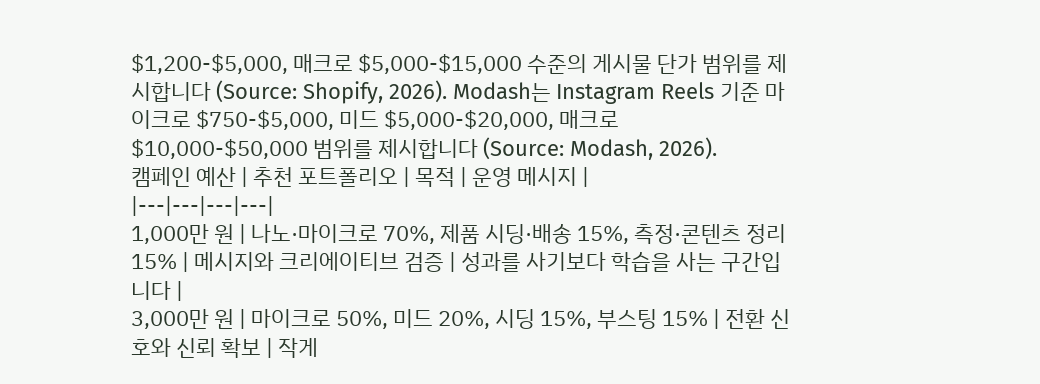$1,200-$5,000, 매크로 $5,000-$15,000 수준의 게시물 단가 범위를 제시합니다 (Source: Shopify, 2026). Modash는 Instagram Reels 기준 마이크로 $750-$5,000, 미드 $5,000-$20,000, 매크로 $10,000-$50,000 범위를 제시합니다 (Source: Modash, 2026).
캠페인 예산 | 추천 포트폴리오 | 목적 | 운영 메시지 |
|---|---|---|---|
1,000만 원 | 나노·마이크로 70%, 제품 시딩·배송 15%, 측정·콘텐츠 정리 15% | 메시지와 크리에이티브 검증 | 성과를 사기보다 학습을 사는 구간입니다 |
3,000만 원 | 마이크로 50%, 미드 20%, 시딩 15%, 부스팅 15% | 전환 신호와 신뢰 확보 | 작게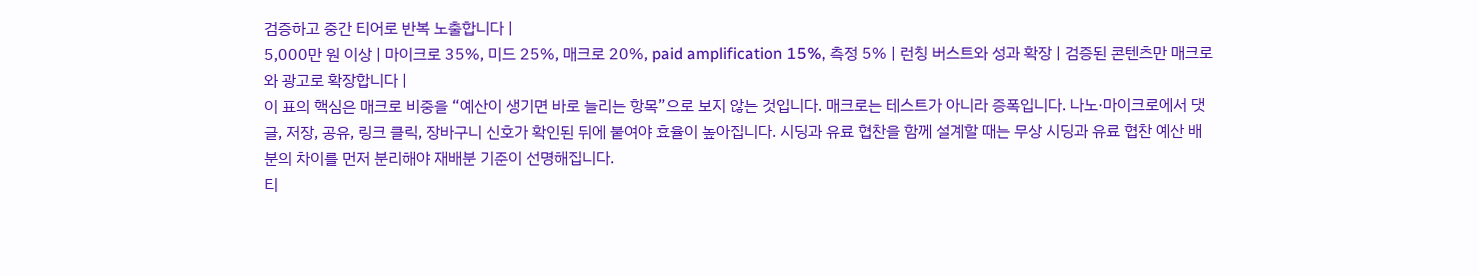검증하고 중간 티어로 반복 노출합니다 |
5,000만 원 이상 | 마이크로 35%, 미드 25%, 매크로 20%, paid amplification 15%, 측정 5% | 런칭 버스트와 성과 확장 | 검증된 콘텐츠만 매크로와 광고로 확장합니다 |
이 표의 핵심은 매크로 비중을 “예산이 생기면 바로 늘리는 항목”으로 보지 않는 것입니다. 매크로는 테스트가 아니라 증폭입니다. 나노·마이크로에서 댓글, 저장, 공유, 링크 클릭, 장바구니 신호가 확인된 뒤에 붙여야 효율이 높아집니다. 시딩과 유료 협찬을 함께 설계할 때는 무상 시딩과 유료 협찬 예산 배분의 차이를 먼저 분리해야 재배분 기준이 선명해집니다.
티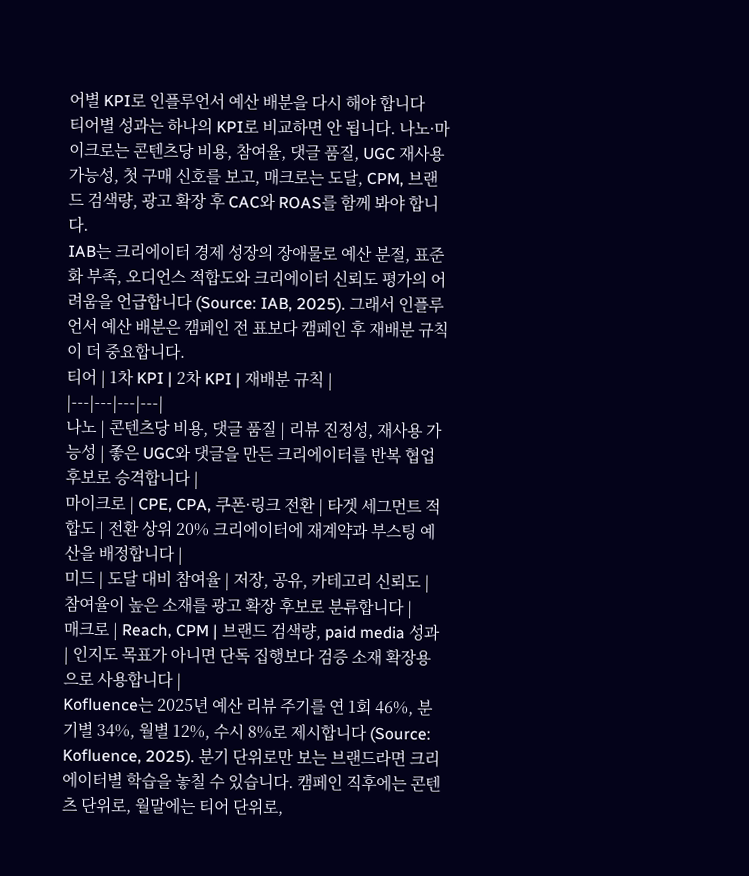어별 KPI로 인플루언서 예산 배분을 다시 해야 합니다
티어별 성과는 하나의 KPI로 비교하면 안 됩니다. 나노·마이크로는 콘텐츠당 비용, 참여율, 댓글 품질, UGC 재사용 가능성, 첫 구매 신호를 보고, 매크로는 도달, CPM, 브랜드 검색량, 광고 확장 후 CAC와 ROAS를 함께 봐야 합니다.
IAB는 크리에이터 경제 성장의 장애물로 예산 분절, 표준화 부족, 오디언스 적합도와 크리에이터 신뢰도 평가의 어려움을 언급합니다 (Source: IAB, 2025). 그래서 인플루언서 예산 배분은 캠페인 전 표보다 캠페인 후 재배분 규칙이 더 중요합니다.
티어 | 1차 KPI | 2차 KPI | 재배분 규칙 |
|---|---|---|---|
나노 | 콘텐츠당 비용, 댓글 품질 | 리뷰 진정성, 재사용 가능성 | 좋은 UGC와 댓글을 만든 크리에이터를 반복 협업 후보로 승격합니다 |
마이크로 | CPE, CPA, 쿠폰·링크 전환 | 타겟 세그먼트 적합도 | 전환 상위 20% 크리에이터에 재계약과 부스팅 예산을 배정합니다 |
미드 | 도달 대비 참여율 | 저장, 공유, 카테고리 신뢰도 | 참여율이 높은 소재를 광고 확장 후보로 분류합니다 |
매크로 | Reach, CPM | 브랜드 검색량, paid media 성과 | 인지도 목표가 아니면 단독 집행보다 검증 소재 확장용으로 사용합니다 |
Kofluence는 2025년 예산 리뷰 주기를 연 1회 46%, 분기별 34%, 월별 12%, 수시 8%로 제시합니다 (Source: Kofluence, 2025). 분기 단위로만 보는 브랜드라면 크리에이터별 학습을 놓칠 수 있습니다. 캠페인 직후에는 콘텐츠 단위로, 월말에는 티어 단위로,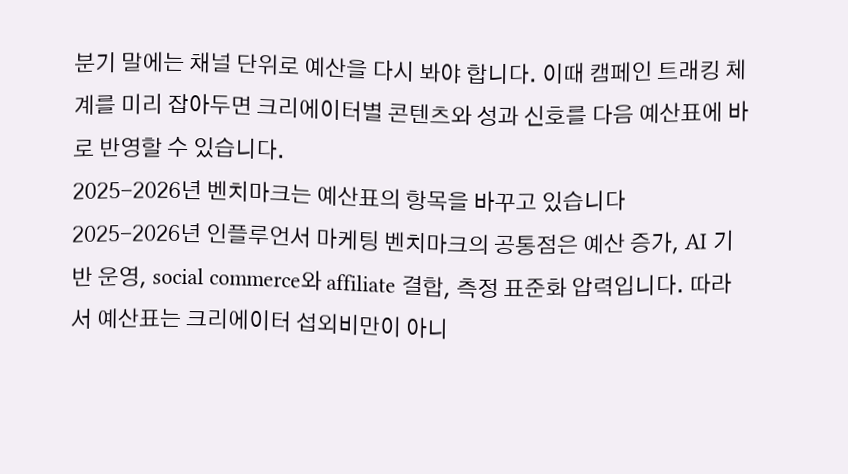분기 말에는 채널 단위로 예산을 다시 봐야 합니다. 이때 캠페인 트래킹 체계를 미리 잡아두면 크리에이터별 콘텐츠와 성과 신호를 다음 예산표에 바로 반영할 수 있습니다.
2025-2026년 벤치마크는 예산표의 항목을 바꾸고 있습니다
2025-2026년 인플루언서 마케팅 벤치마크의 공통점은 예산 증가, AI 기반 운영, social commerce와 affiliate 결합, 측정 표준화 압력입니다. 따라서 예산표는 크리에이터 섭외비만이 아니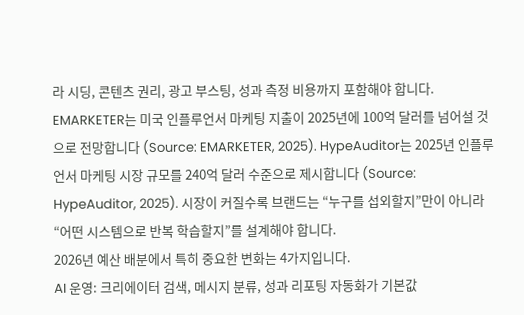라 시딩, 콘텐츠 권리, 광고 부스팅, 성과 측정 비용까지 포함해야 합니다.
EMARKETER는 미국 인플루언서 마케팅 지출이 2025년에 100억 달러를 넘어설 것으로 전망합니다 (Source: EMARKETER, 2025). HypeAuditor는 2025년 인플루언서 마케팅 시장 규모를 240억 달러 수준으로 제시합니다 (Source: HypeAuditor, 2025). 시장이 커질수록 브랜드는 “누구를 섭외할지”만이 아니라 “어떤 시스템으로 반복 학습할지”를 설계해야 합니다.
2026년 예산 배분에서 특히 중요한 변화는 4가지입니다.
AI 운영: 크리에이터 검색, 메시지 분류, 성과 리포팅 자동화가 기본값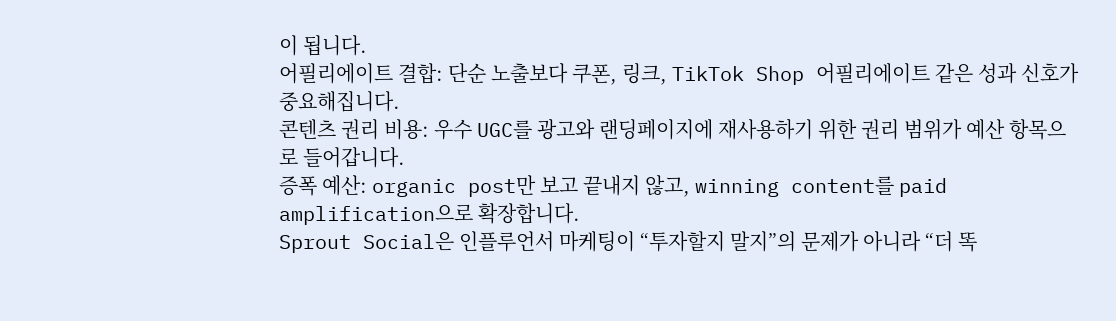이 됩니다.
어필리에이트 결합: 단순 노출보다 쿠폰, 링크, TikTok Shop 어필리에이트 같은 성과 신호가 중요해집니다.
콘텐츠 권리 비용: 우수 UGC를 광고와 랜딩페이지에 재사용하기 위한 권리 범위가 예산 항목으로 들어갑니다.
증폭 예산: organic post만 보고 끝내지 않고, winning content를 paid amplification으로 확장합니다.
Sprout Social은 인플루언서 마케팅이 “투자할지 말지”의 문제가 아니라 “더 똑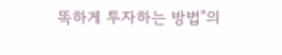똑하게 투자하는 방법”의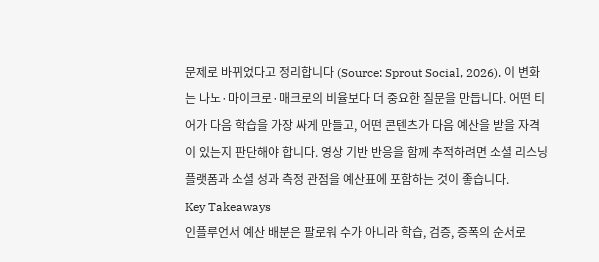문제로 바뀌었다고 정리합니다 (Source: Sprout Social, 2026). 이 변화는 나노·마이크로·매크로의 비율보다 더 중요한 질문을 만듭니다. 어떤 티어가 다음 학습을 가장 싸게 만들고, 어떤 콘텐츠가 다음 예산을 받을 자격이 있는지 판단해야 합니다. 영상 기반 반응을 함께 추적하려면 소셜 리스닝 플랫폼과 소셜 성과 측정 관점을 예산표에 포함하는 것이 좋습니다.
Key Takeaways
인플루언서 예산 배분은 팔로워 수가 아니라 학습, 검증, 증폭의 순서로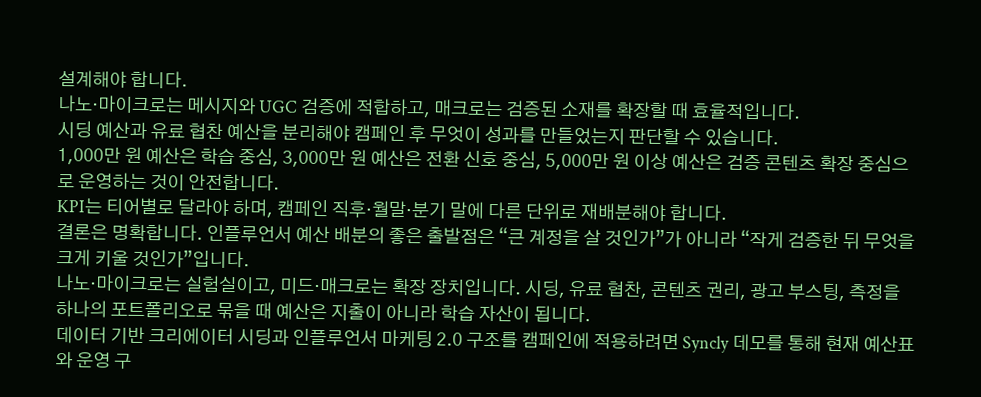설계해야 합니다.
나노·마이크로는 메시지와 UGC 검증에 적합하고, 매크로는 검증된 소재를 확장할 때 효율적입니다.
시딩 예산과 유료 협찬 예산을 분리해야 캠페인 후 무엇이 성과를 만들었는지 판단할 수 있습니다.
1,000만 원 예산은 학습 중심, 3,000만 원 예산은 전환 신호 중심, 5,000만 원 이상 예산은 검증 콘텐츠 확장 중심으로 운영하는 것이 안전합니다.
KPI는 티어별로 달라야 하며, 캠페인 직후·월말·분기 말에 다른 단위로 재배분해야 합니다.
결론은 명확합니다. 인플루언서 예산 배분의 좋은 출발점은 “큰 계정을 살 것인가”가 아니라 “작게 검증한 뒤 무엇을 크게 키울 것인가”입니다.
나노·마이크로는 실험실이고, 미드·매크로는 확장 장치입니다. 시딩, 유료 협찬, 콘텐츠 권리, 광고 부스팅, 측정을 하나의 포트폴리오로 묶을 때 예산은 지출이 아니라 학습 자산이 됩니다.
데이터 기반 크리에이터 시딩과 인플루언서 마케팅 2.0 구조를 캠페인에 적용하려면 Syncly 데모를 통해 현재 예산표와 운영 구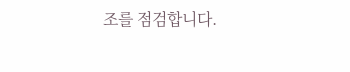조를 점검합니다.